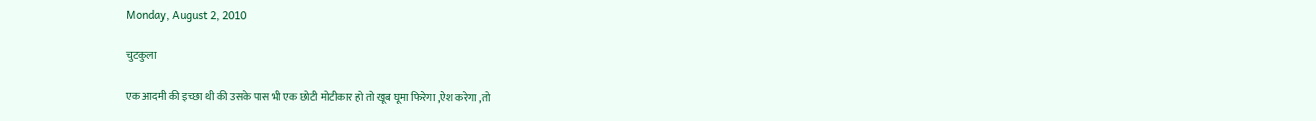Monday, August 2, 2010

चुटकुला

एक आदमी की इच्छा थी की उसके पास भी एक छोटी मोटीकार हो तो खूब घूमा फिरेगा ,ऐश करेगा ,तो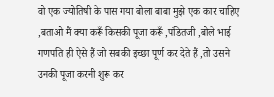वो एक ज्योतिषी के पास गया बोला बाबा मुझे एक कार चाहिए ,बताओ मैं क्या करूँ किसकी पूजा करूँ ,पंडितजी ,बोले भाई गणपति ही ऐसे हैं जो सबकी इच्छा पूर्ण कर देते हैं ,तो उसने उनकी पूजा करनी शुरू कर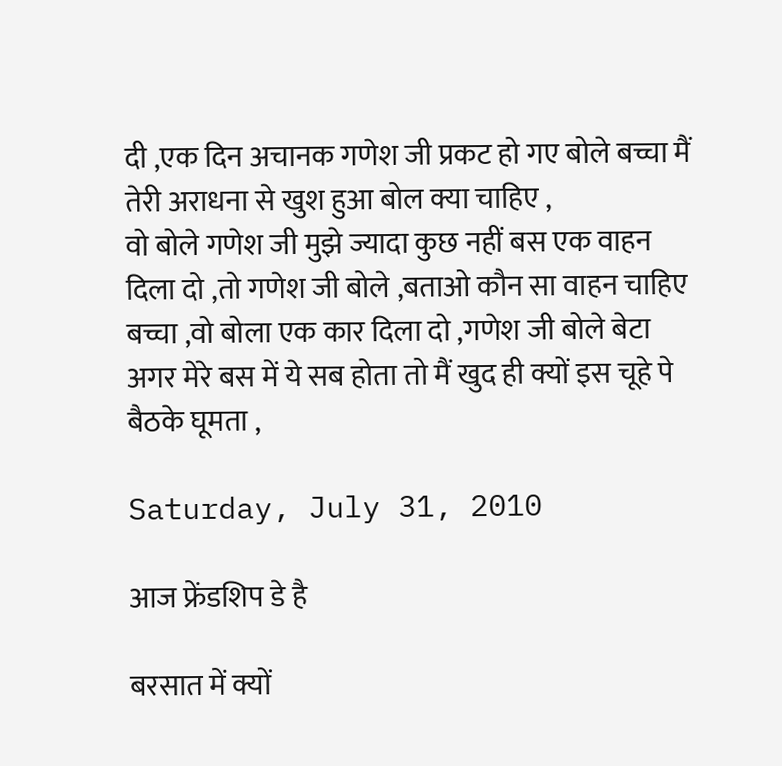दी ,एक दिन अचानक गणेश जी प्रकट हो गए बोले बच्चा मैं तेरी अराधना से खुश हुआ बोल क्या चाहिए ,
वो बोले गणेश जी मुझे ज्यादा कुछ नहीं बस एक वाहन दिला दो ,तो गणेश जी बोले ,बताओ कौन सा वाहन चाहिए बच्चा ,वो बोला एक कार दिला दो ,गणेश जी बोले बेटा अगर मेरे बस में ये सब होता तो मैं खुद ही क्यों इस चूहे पे बैठके घूमता ,

Saturday, July 31, 2010

आज फ्रेंडशिप डे है

बरसात में क्यों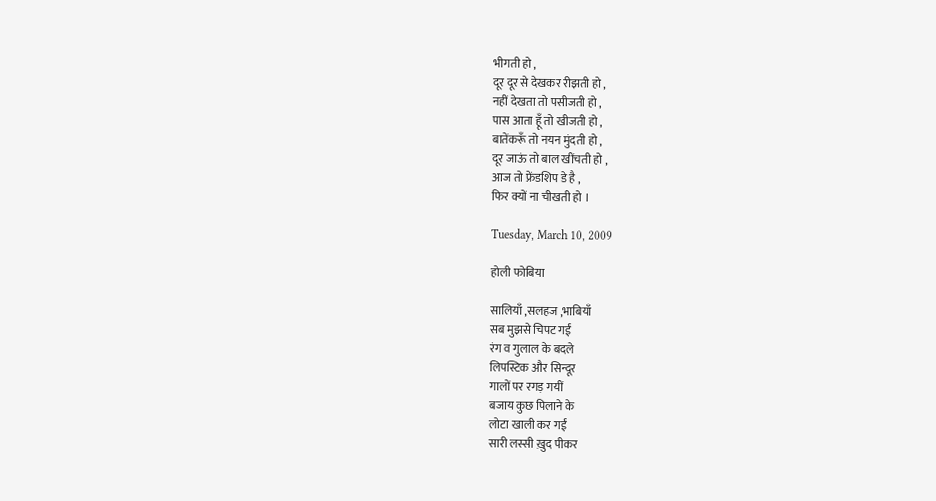भीगती हो ,
दूर दूर से देखकर रीझती हो ,
नहीं देखता तो पसीजती हो ,
पास आता हूँ तो खीजती हो ,
बातेंकरूँ तो नयन मुंदती हो ,
दूर जाऊं तो बाल खींचती हो ,
आज तो फ्रेंडशिप डे है ,
फिर क्यों ना चीखती हो ।

Tuesday, March 10, 2009

होली फोबिया

सालियाँ ,सलहज ,भाबियाँ
सब मुझसे चिपट गईं
रंग व गुलाल के बदले
लिपस्टिक और सिन्दूर
गालों पर रगड़ गयीं
बजाय कुछ पिलाने के
लोटा खाली कर गईं
सारी लस्सी ख़ुद पीकर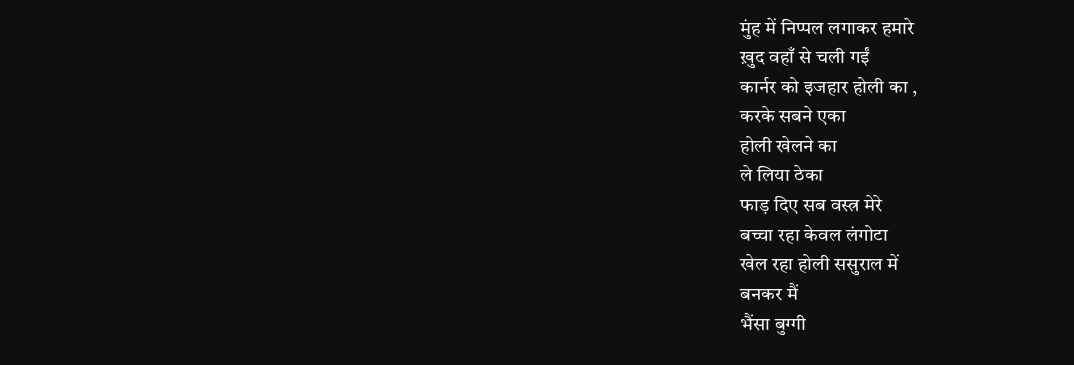मुंह में निप्पल लगाकर हमारे
ख़ुद वहाँ से चली गईं
कार्नर को इजहार होली का ,
करके सबने एका
होली खेलने का
ले लिया ठेका
फाड़ दिए सब वस्त्र मेरे
बच्चा रहा केवल लंगोटा
खेल रहा होली ससुराल में
बनकर मैं
भैंसा बुग्गी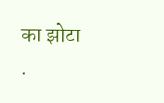का झोटा .